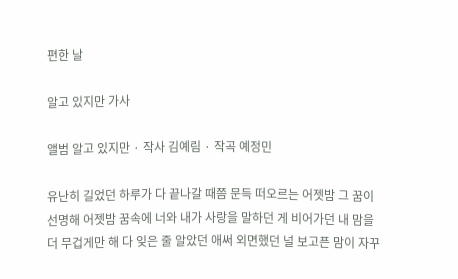편한 날

알고 있지만 가사

앨범 알고 있지만 · 작사 김예림 · 작곡 예정민

유난히 길었던 하루가 다 끝나갈 때쯤 문득 떠오르는 어젯밤 그 꿈이 선명해 어젯밤 꿈속에 너와 내가 사랑을 말하던 게 비어가던 내 맘을 더 무겁게만 해 다 잊은 줄 알았던 애써 외면했던 널 보고픈 맘이 자꾸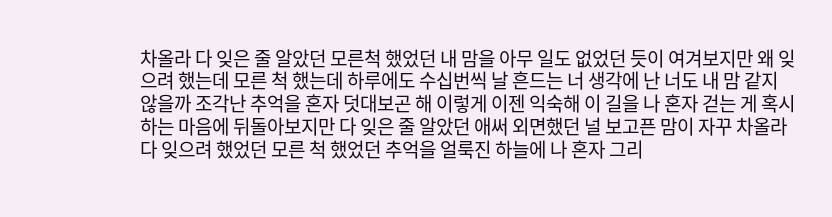차올라 다 잊은 줄 알았던 모른척 했었던 내 맘을 아무 일도 없었던 듯이 여겨보지만 왜 잊으려 했는데 모른 척 했는데 하루에도 수십번씩 날 흔드는 너 생각에 난 너도 내 맘 같지 않을까 조각난 추억을 혼자 덧대보곤 해 이렇게 이젠 익숙해 이 길을 나 혼자 걷는 게 혹시 하는 마음에 뒤돌아보지만 다 잊은 줄 알았던 애써 외면했던 널 보고픈 맘이 자꾸 차올라 다 잊으려 했었던 모른 척 했었던 추억을 얼룩진 하늘에 나 혼자 그리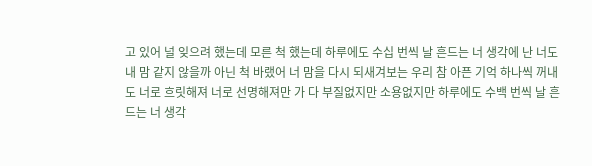고 있어 널 잊으려 했는데 모른 척 했는데 하루에도 수십 번씩 날 흔드는 너 생각에 난 너도 내 맘 같지 않을까 아닌 척 바랬어 너 맘을 다시 되새겨보는 우리 참 아픈 기억 하나씩 꺼내도 너로 흐릿해져 너로 선명해져만 가 다 부질없지만 소용없지만 하루에도 수백 번씩 날 흔드는 너 생각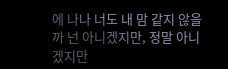에 나나 너도 내 맘 같지 않을까 넌 아니겠지만, 정말 아니겠지만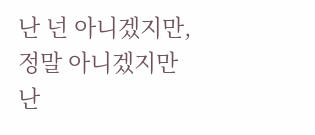난 넌 아니겠지만, 정말 아니겠지만 난